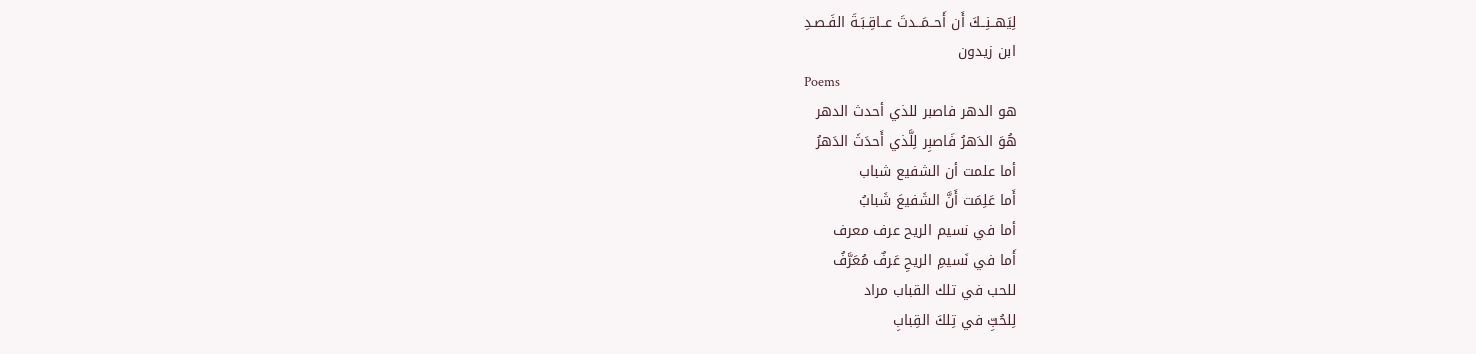لِيَهــنِــكَ أَن أَحــمَــدتَ عــاقِـبَـةَ الفَـصـدِ
ابن زيدون
Poems
هو الدهر فاصبر للذي أحدث الدهر
هُوَ الدَهرُ فَاصبِر لِلَّذي أَحدَثَ الدَهرُ
أما علمت أن الشفيع شباب
أَما عَلِمَت أَنَّ الشَفيعَ شَبابُ
أما في نسيم الريح عرف معرف
أَما في نَسيمِ الريحِ عَرفٌ مُعَرَّفُ
للحب في تلك القباب مراد
لِلحُبِّ في تِلكَ القِبابِ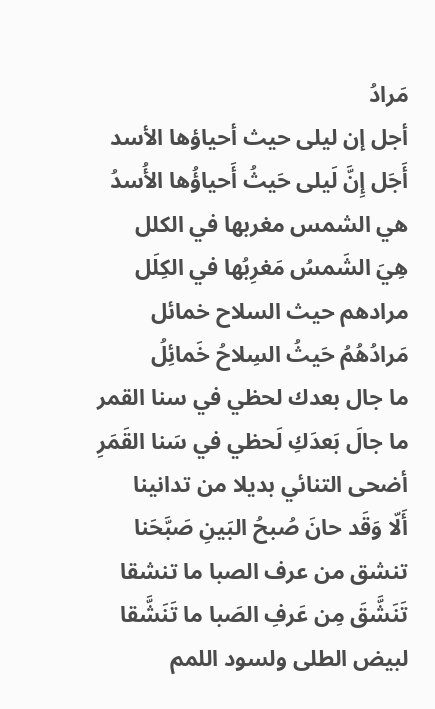مَرادُ
أجل إن ليلى حيث أحياؤها الأسد
أَجَل إِنَّ لَيلى حَيثُ أَحياؤُها الأُسدُ
هي الشمس مغربها في الكلل
هِيَ الشَمسُ مَغرِبُها في الكِلَل
مرادهم حيث السلاح خمائل
مَرادُهُمُ حَيثُ السِلاحُ خَمائِلُ
ما جال بعدك لحظي في سنا القمر
ما جالَ بَعدَكِ لَحظي في سَنا القَمَرِ
أضحى التنائي بديلا من تدانينا
أَلّا وَقَد حانَ صُبحُ البَينِ صَبَّحَنا
تنشق من عرف الصبا ما تنشقا
تَنَشَّقَ مِن عَرفِ الصَبا ما تَنَشَّقا
لبيض الطلى ولسود اللمم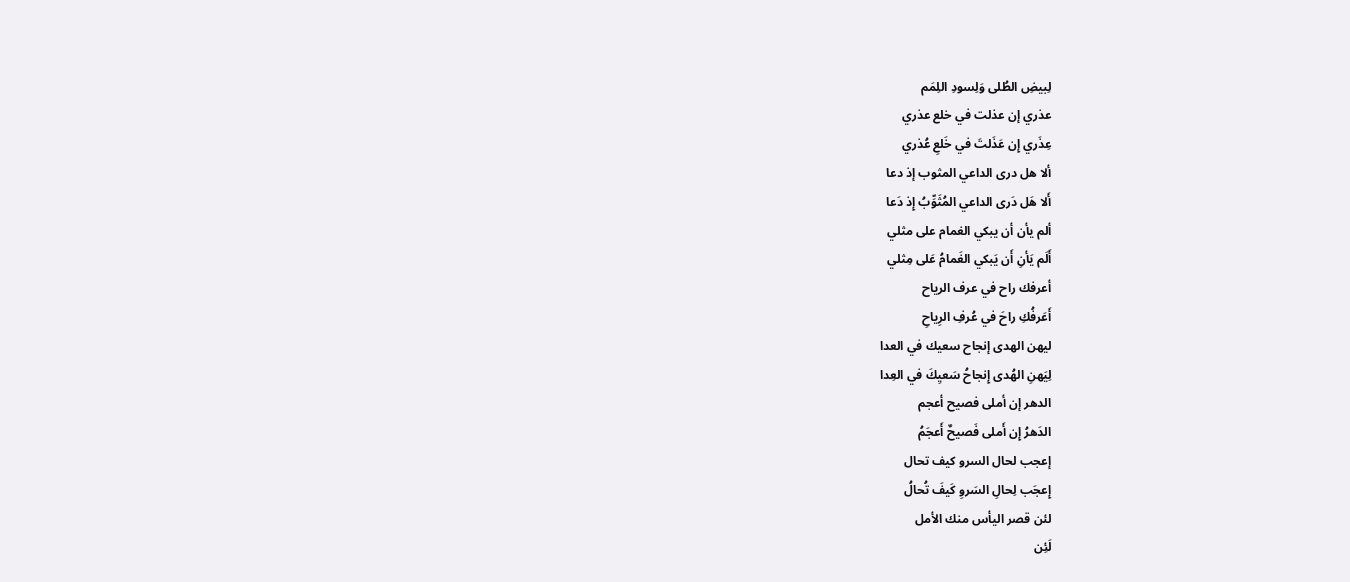لِبيضِ الطُلى وَلِسودِ اللِمَم
عذري إن عذلت في خلع عذري
عِذَري إِن عَذَلتَ في خَلعِ عُذري
ألا هل درى الداعي المثوب إذ دعا
أَلا هَل دَرى الداعي المُثَوِّبُ إِذ دَعا
ألم يأن أن يبكي الغمام على مثلي
أَلَم يَأنِ أَن يَبكي الغَمامُ عَلى مِثلي
أعرفك راح في عرف الرياح
أَعَرفُكِ راحَ في عُرفِ الرِياحِ
ليهن الهدى إنجاح سعيك في العدا
لِيَهنِ الهُدى إِنجاحُ سَعيِكَ في العِدا
الدهر إن أملى فصيح أعجم
الدَهرُ إِن أَملى فَصيحٌ أَعجَمُ
إعجب لحال السرو كيف تحال
إِعجَب لِحالِ السَروِ كَيفَ تُحالُ
لئن قصر اليأس منك الأمل
لَئِن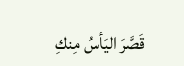قَصَّرَ اليَأسُ مِنكِ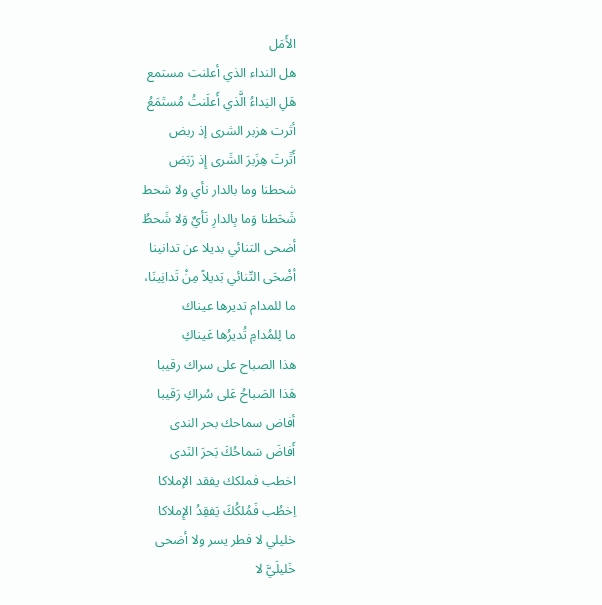الأَمَل
هل النداء الذي أعلنت مستمع
هَلِ النِداءُ الَّذي أَعلَنتُ مُستَمَعُ
أثرت هزبر الشرى إذ ربض
أَثَرتَ هِزَبرَ الشَرى إِذ رَبَض
شحطنا وما بالدار نأي ولا شحط
شَحَطنا وَما بِالدارِ نَأيٌ وَلا شَحطُ
أضحى التنائي بديلا عن تدانينا
أضْحَى التّنائي بَديلاً مِنْ تَدانِينَا،
ما للمدام تديرها عيناك
ما لِلمُدامِ تُديرُها عَيناكِ
هذا الصباح على سراك رقيبا
هَذا الصَباحُ عَلى سُراكِ رَقيبا
أفاض سماحك بحر الندى
أَفاضَ سَماحُكَ بَحرَ النَدى
اخطب فملكك يفقد الإملاكا
اِخطُب فَمُلكُكَ يَفقِدُ الإِملاكا
خليلي لا فطر يسر ولا أضحى
خَليلَيَّ لا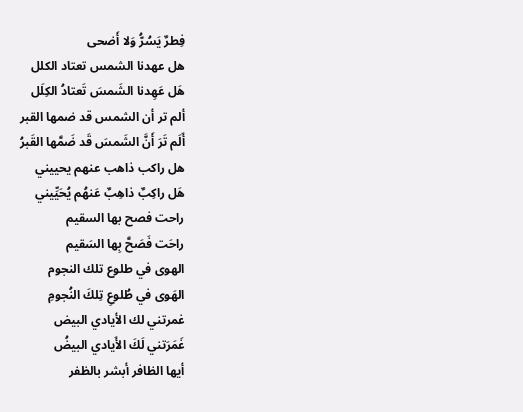فِطرٌ يَسُرُّ وَلا أَضحى
هل عهدنا الشمس تعتاد الكلل
هَل عَهِدنا الشَمسَ تَعتادُ الكِلَل
ألم تر أن الشمس قد ضمها القبر
أَلَم تَرَ أَنَّ الشَمسَ قَد ضَمَّها القَبرُ
هل راكب ذاهب عنهم يحييني
هَل راكِبٌ ذاهِبٌ عَنهُم يُحَيِّيني
راحت فصح بها السقيم
راحَت فَصَحَّ بِها السَقيم
الهوى في طلوع تلك النجوم
الهَوى في طُلوعِ تِلكَ النُجومِ
غمرتني لك الأيادي البيض
غَمَرَتني لَكَ الأَيادي البيضُ
أيها الظافر أبشر بالظفر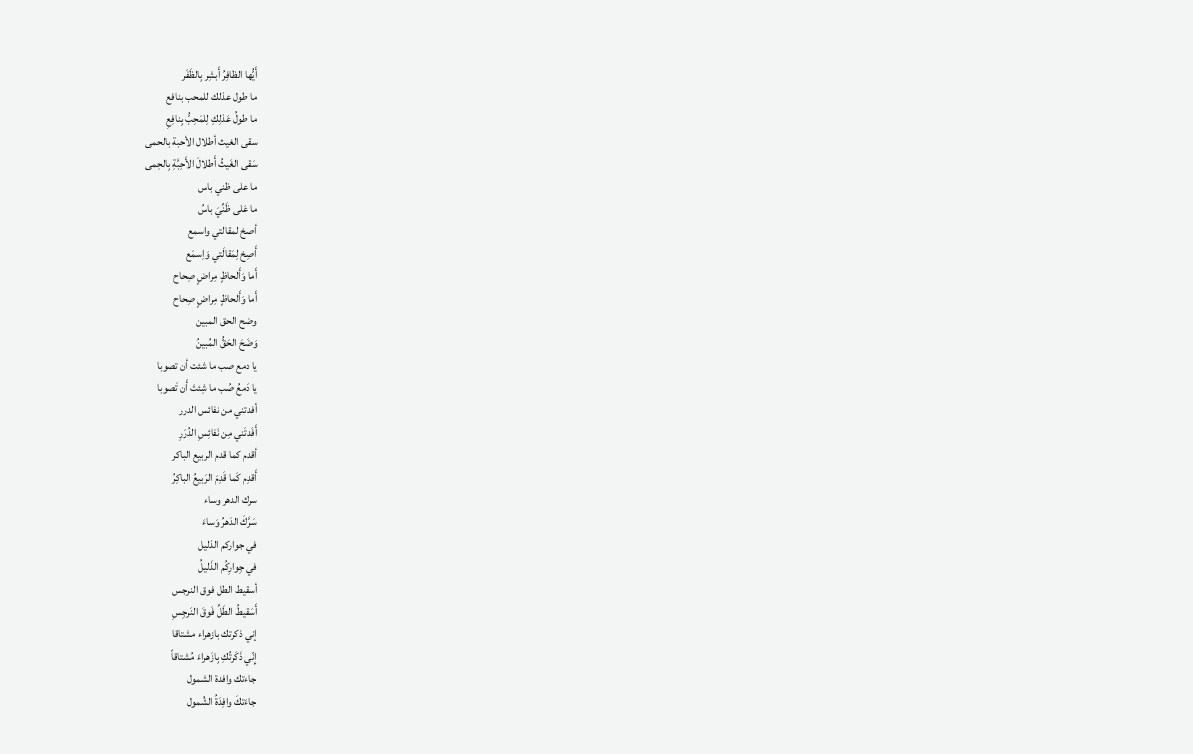أَيُّها الظافِرُ أَبشِر بِالظَفَر
ما طول عذلك للمحب بنافع
ما طولُ عَذلِكِ لِلمَحِبُّ بِنافِعِ
سقى الغيث أطلال الأحبة بالحمى
سَقى الغَيثُ أَطلالَ الأَحِبَّةِ بِالحِمى
ما على ظني باس
ما عَلى ظَنِّيَ باسُ
أصخ لمقالتي واسمع
أَصِخ لِمَقالَتي وَاِسمَع
أَما وَأَلحاظٍ مِراضٍ صِحاح
أَما وَأَلحاظٍ مِراضٍ صِحاح
وضح الحق المبين
وَضَحَ الحَقُّ المُبينُ
يا دمع صب ما شئت أن تصوبا
يا دَمعُ صُب ما شِئتَ أَن تَصوبا
أفدتني من نفائس الدرر
أَفَدتَني مِن نَفائِسِ الدُرَرِ
أقدم كما قدم الربيع الباكر
أَقدِم كَما قَدِمَ الرَبيعُ الباكِرُ
سرك الدهر وساء
سَرَّكَ الدَهرُ وَساءَ
في جواركم الذليل
في جِوارِكُم الذَليلُ
أسقيط الطل فوق النرجس
أَسَقيطُ الطَلِّ فَوقَ النَرجِسِ
إني ذكرتك بازهراء مشتاقا
إِنّي ذَكَرتُكِ بِازَهراءَ مُشتاقاً
جاءتك وافدة الشمول
جاءَتكَ وافِدَةُ الشُمول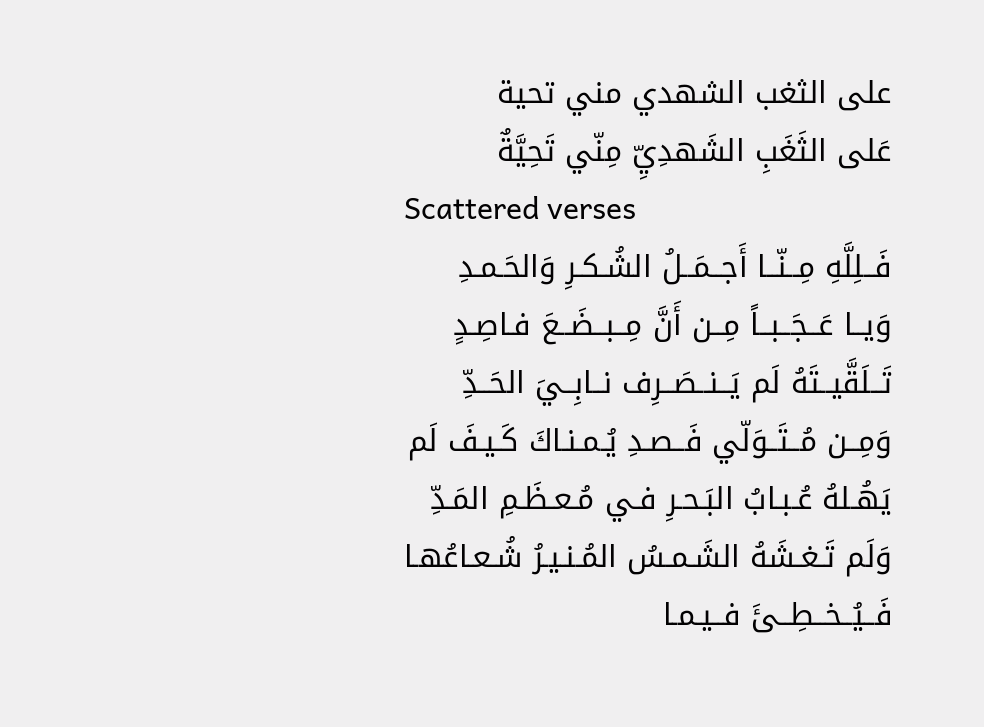على الثغب الشهدي مني تحية
عَلى الثَغَبِ الشَهدِيِّ مِنّي تَحِيَّةٌ
Scattered verses
فَــلِلَّهِ مِــنّــا أَجــمَــلُ الشُـكـرِ وَالحَـمـدِ
وَيــا عَــجَــبــاً مِــن أَنَّ مِــبــضَــعَ فـاصِـدٍ
تَــلَقَّيــتَهُ لَم يَــنــصَــرِف نــابِــيَ الحَــدِّ
وَمِــن مُــتَــوَلّي فَــصـدِ يُـمـنـاكَ كَـيـفَ لَم
يَهُـلهُ عُـبـابُ البَـحـرِ فـي مُـعـظَـمِ المَـدِّ
وَلَم تَـغـشَهُ الشَـمـسُ المُـنـيـرُ شُـعـاعُهـا
فَــيُــخــطِــئَ فــيـمـا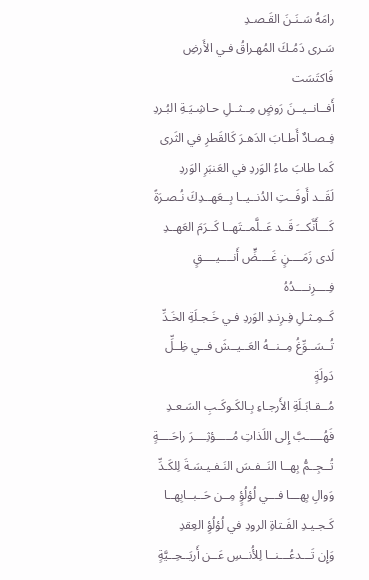رامَهُ سَـنَـنَ القَـصـدِ
سَـرى دَمُـكَ المُهـراقُ فـي الأَرضِ فَاكتَسَت
أَفــانــيــنَ رَوضٍ مِــثــلِ حـاشِـيَـةِ البُـردِ
فِـصـادٌ أَطـابَ الدَهـرَ كَالقَطرِ في الثَرى
كَما طابَ ماءُ الوَردِ في العَنبَرِ الوَردِ
لَقَــد أَوفَــتِ الدُنــيــا بِــعَهــدِكَ نُـصـرَةً
كَـــأَنَّكـــَ قَــد عَــلَّمــتَهــا كَــرَمَ العَهــدِ
لَدى زَمَــــنٍ غَــــضٍّ أَنــــيــــقٍ فِــــرِنــــدُهُ
كَــمِـثـلِ فِـرِنـدِ الوَردِ فـي خَـجـلَةِ الخَـدِّ
تُــسَــوِّغُ مِــنــهُ العَــيــشَ فــي ظِــلِّ دَولَةٍ
مُــقـابَـلَةِ الأَرجـاءِ بِـالكَـوكَـبِ السَـعـدِ
فَهُـــــبَّ إِلى اللَذاتِ مُـــــؤثِــــرَ راحَــــةٍ
تُــجِــمُّ بِهــا النَــفـسَ النَـفـيـسَـةَ لِلكَـدِّ
وَوالِ بِهـــا فـــي لُؤلُؤٍ مِــن حَــبــابِهــا
كَـجـيـدِ الفَـتاةِ الرودِ في لُؤلُؤِ العِقدِ
وَإِن تَـــدعُـــنــا لِلأُنــسِ عَــن أَريَــحِــيَّةٍ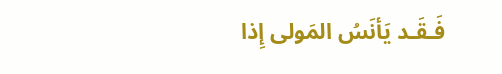فَـقَـد يَأنَسُ المَولى إِذا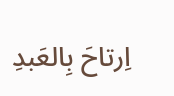اِرتاحَ بِالعَبدِ